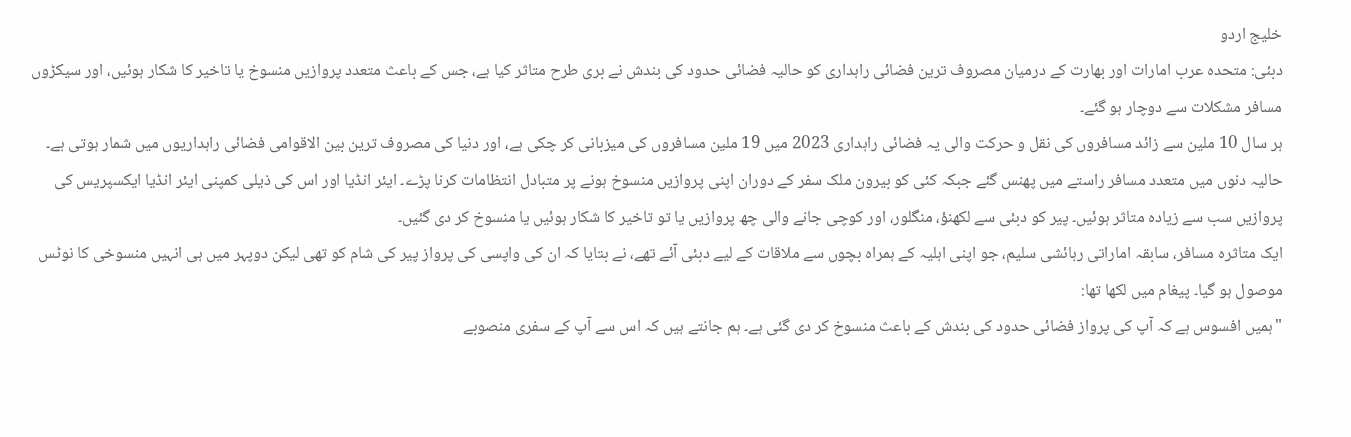خلیج اردو
دبئی: متحدہ عرب امارات اور بھارت کے درمیان مصروف ترین فضائی راہداری کو حالیہ فضائی حدود کی بندش نے بری طرح متاثر کیا ہے، جس کے باعث متعدد پروازیں منسوخ یا تاخیر کا شکار ہوئیں، اور سیکڑوں مسافر مشکلات سے دوچار ہو گئے۔
ہر سال 10 ملین سے زائد مسافروں کی نقل و حرکت والی یہ فضائی راہداری 2023 میں 19 ملین مسافروں کی میزبانی کر چکی ہے، اور دنیا کی مصروف ترین بین الاقوامی فضائی راہداریوں میں شمار ہوتی ہے۔
حالیہ دنوں میں متعدد مسافر راستے میں پھنس گئے جبکہ کئی کو بیرون ملک سفر کے دوران اپنی پروازیں منسوخ ہونے پر متبادل انتظامات کرنا پڑے۔ ایئر انڈیا اور اس کی ذیلی کمپنی ایئر انڈیا ایکسپریس کی پروازیں سب سے زیادہ متاثر ہوئیں۔ پیر کو دبئی سے لکھنؤ، منگلور، اور کوچی جانے والی چھ پروازیں یا تو تاخیر کا شکار ہوئیں یا منسوخ کر دی گئیں۔
ایک متاثرہ مسافر، سابقہ اماراتی رہائشی سلیم، جو اپنی اہلیہ کے ہمراہ بچوں سے ملاقات کے لیے دبئی آئے تھے، نے بتایا کہ ان کی واپسی کی پرواز پیر کی شام کو تھی لیکن دوپہر میں ہی انہیں منسوخی کا نوٹس موصول ہو گیا۔ پیغام میں لکھا تھا:
"ہمیں افسوس ہے کہ آپ کی پرواز فضائی حدود کی بندش کے باعث منسوخ کر دی گئی ہے۔ ہم جانتے ہیں کہ اس سے آپ کے سفری منصوبے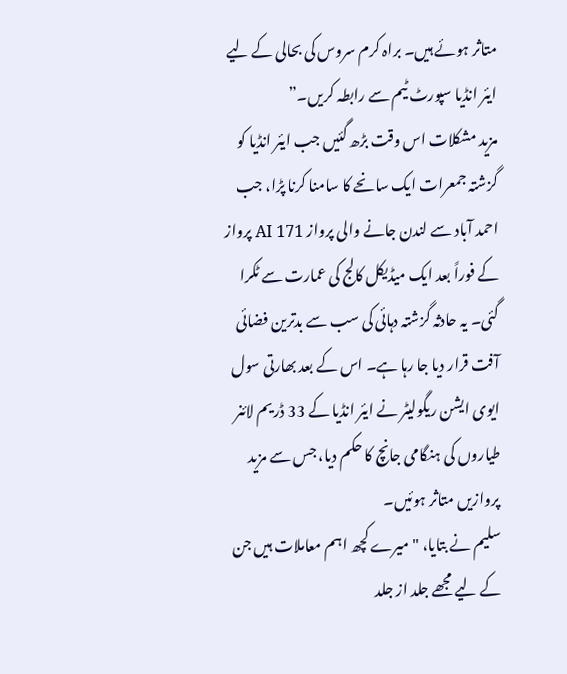متاثر ہوئے ہیں۔ براہ کرم سروس کی بحالی کے لیے ایئر انڈیا سپورٹ ٹیم سے رابطہ کریں۔”
مزید مشکلات اس وقت بڑھ گئیں جب ایئر انڈیا کو گزشتہ جمعرات ایک سانحے کا سامنا کرنا پڑا، جب احمد آباد سے لندن جانے والی پرواز AI 171 پرواز کے فوراً بعد ایک میڈیکل کالج کی عمارت سے ٹکرا گئی۔ یہ حادثہ گزشتہ دہائی کی سب سے بدترین فضائی آفت قرار دیا جا رہا ہے۔ اس کے بعد بھارتی سول ایوی ایشن ریگولیٹر نے ایئر انڈیا کے 33 ڈریم لائنر طیاروں کی ہنگامی جانچ کا حکم دیا، جس سے مزید پروازیں متاثر ہوئیں۔
سلیم نے بتایا، "میرے کچھ اہم معاملات ہیں جن کے لیے مجھے جلد از جلد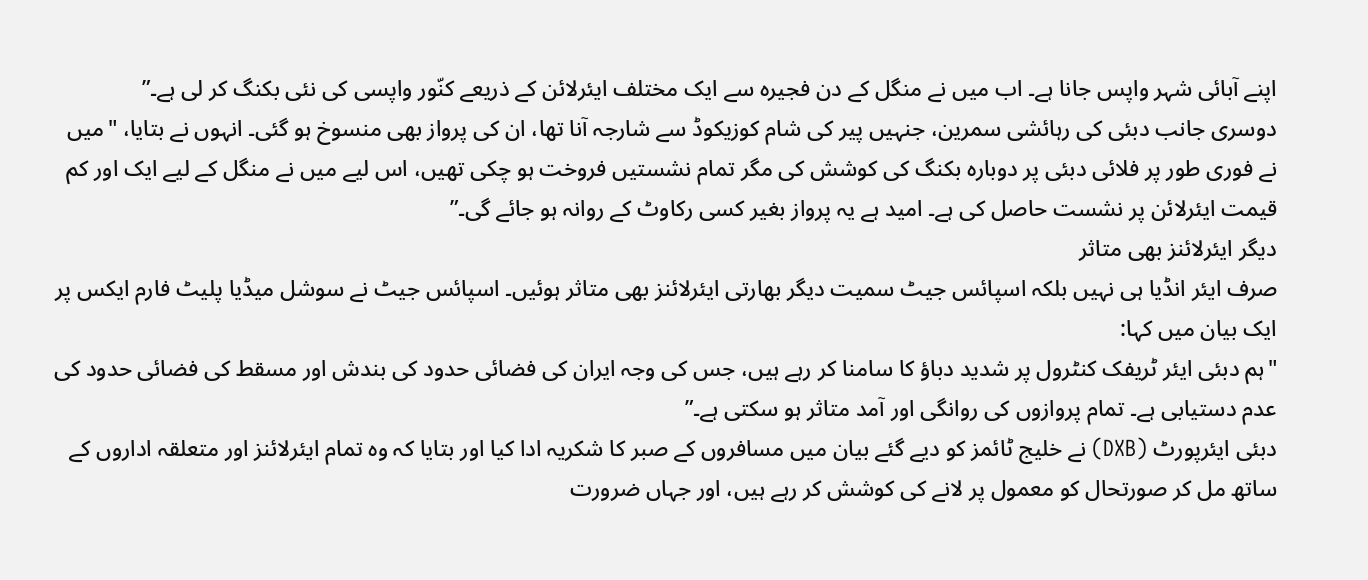اپنے آبائی شہر واپس جانا ہے۔ اب میں نے منگل کے دن فجیرہ سے ایک مختلف ایئرلائن کے ذریعے کنّور واپسی کی نئی بکنگ کر لی ہے۔”
دوسری جانب دبئی کی رہائشی سمرین، جنہیں پیر کی شام کوزیکوڈ سے شارجہ آنا تھا، ان کی پرواز بھی منسوخ ہو گئی۔ انہوں نے بتایا، "میں نے فوری طور پر فلائی دبئی پر دوبارہ بکنگ کی کوشش کی مگر تمام نشستیں فروخت ہو چکی تھیں، اس لیے میں نے منگل کے لیے ایک اور کم قیمت ایئرلائن پر نشست حاصل کی ہے۔ امید ہے یہ پرواز بغیر کسی رکاوٹ کے روانہ ہو جائے گی۔”
دیگر ایئرلائنز بھی متاثر
صرف ایئر انڈیا ہی نہیں بلکہ اسپائس جیٹ سمیت دیگر بھارتی ایئرلائنز بھی متاثر ہوئیں۔ اسپائس جیٹ نے سوشل میڈیا پلیٹ فارم ایکس پر ایک بیان میں کہا:
"ہم دبئی ایئر ٹریفک کنٹرول پر شدید دباؤ کا سامنا کر رہے ہیں، جس کی وجہ ایران کی فضائی حدود کی بندش اور مسقط کی فضائی حدود کی عدم دستیابی ہے۔ تمام پروازوں کی روانگی اور آمد متاثر ہو سکتی ہے۔”
دبئی ایئرپورٹ (DXB) نے خلیج ٹائمز کو دیے گئے بیان میں مسافروں کے صبر کا شکریہ ادا کیا اور بتایا کہ وہ تمام ایئرلائنز اور متعلقہ اداروں کے ساتھ مل کر صورتحال کو معمول پر لانے کی کوشش کر رہے ہیں، اور جہاں ضرورت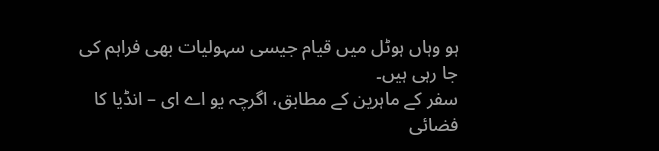ہو وہاں ہوٹل میں قیام جیسی سہولیات بھی فراہم کی جا رہی ہیں۔
سفر کے ماہرین کے مطابق، اگرچہ یو اے ای – انڈیا کا فضائی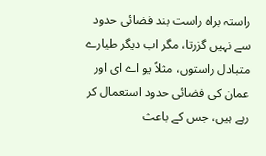راستہ براہ راست بند فضائی حدود سے نہیں گزرتا، مگر اب دیگر طیارے متبادل راستوں، مثلاً یو اے ای اور عمان کی فضائی حدود استعمال کر رہے ہیں، جس کے باعث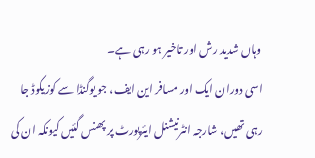وہاں شدید رش اور تاخیر ہو رہی ہے۔
اسی دوران ایک اور مسافر این ایف، جو یوگنڈا سے کوزیکوڈ جا رہی تھیں، شارجہ انٹرنیشنل ایئرپورٹ پر پھنس گئیں کیونکہ ان کی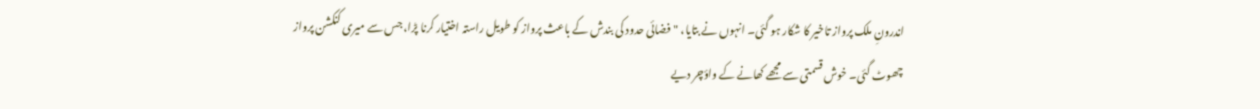اندرونِ ملک پرواز تاخیر کا شکار ہو گئی۔ انہوں نے بتایا، "فضائی حدود کی بندش کے باعث پرواز کو طویل راستہ اختیار کرنا پڑا، جس سے میری کنکشن پرواز چھوٹ گئی۔ خوش قسمتی سے مجھے کھانے کے واؤچر دیے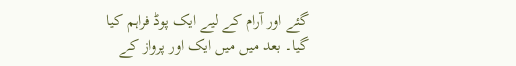گئے اور آرام کے لیے ایک پوڈ فراہم کیا گیا۔ بعد میں میں ایک اور پرواز کے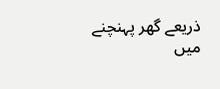ذریعے گھر پہنچنے میں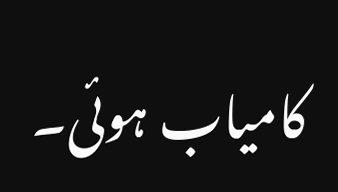کامیاب ہوئی۔